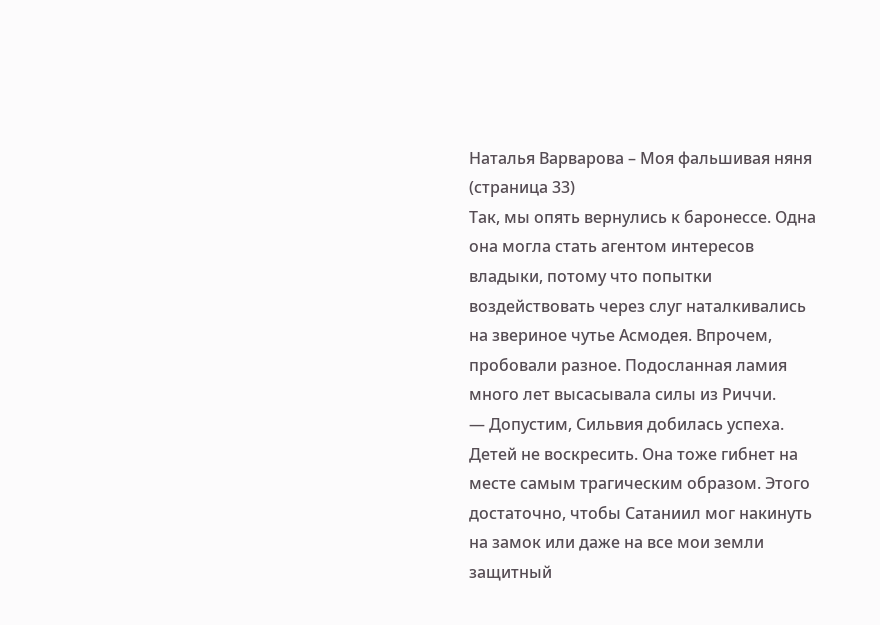Наталья Варварова – Моя фальшивая няня (страница 33)
Так, мы опять вернулись к баронессе. Одна она могла стать агентом интересов владыки, потому что попытки воздействовать через слуг наталкивались на звериное чутье Асмодея. Впрочем, пробовали разное. Подосланная ламия много лет высасывала силы из Риччи.
— Допустим, Сильвия добилась успеха. Детей не воскресить. Она тоже гибнет на месте самым трагическим образом. Этого достаточно, чтобы Сатаниил мог накинуть на замок или даже на все мои земли защитный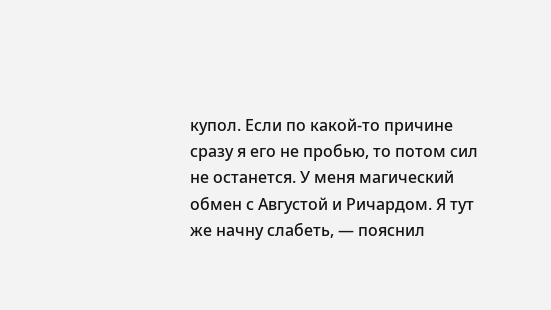купол. Если по какой-то причине сразу я его не пробью, то потом сил не останется. У меня магический обмен с Августой и Ричардом. Я тут же начну слабеть, — пояснил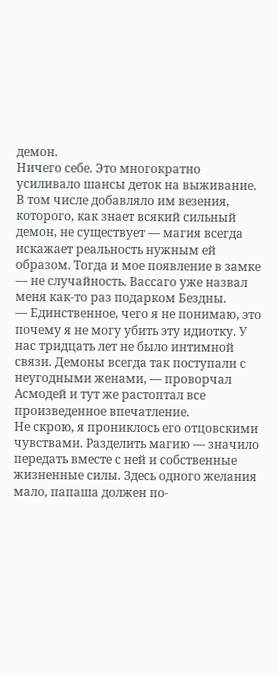демон.
Ничего себе. Это многократно усиливало шансы деток на выживание. В том числе добавляло им везения, которого, как знает всякий сильный демон, не существует — магия всегда искажает реальность нужным ей образом. Тогда и мое появление в замке — не случайность. Вассаго уже назвал меня как-то раз подарком Бездны.
— Единственное, чего я не понимаю, это почему я не могу убить эту идиотку. У нас тридцать лет не было интимной связи. Демоны всегда так поступали с неугодными женами, — проворчал Асмодей и тут же растоптал все произведенное впечатление.
Не скрою, я прониклось его отцовскими чувствами. Разделить магию — значило передать вместе с ней и собственные жизненные силы. Здесь одного желания мало, папаша должен по-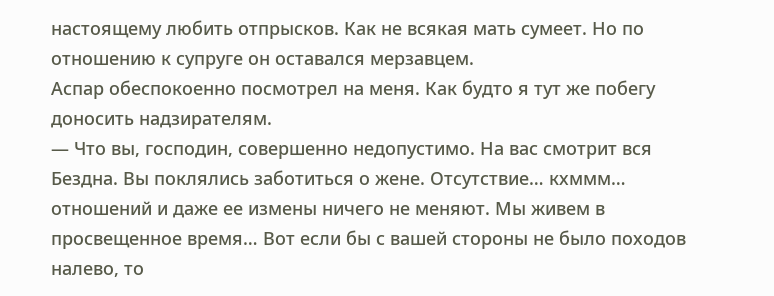настоящему любить отпрысков. Как не всякая мать сумеет. Но по отношению к супруге он оставался мерзавцем.
Аспар обеспокоенно посмотрел на меня. Как будто я тут же побегу доносить надзирателям.
— Что вы, господин, совершенно недопустимо. На вас смотрит вся Бездна. Вы поклялись заботиться о жене. Отсутствие… кхммм… отношений и даже ее измены ничего не меняют. Мы живем в просвещенное время… Вот если бы с вашей стороны не было походов налево, то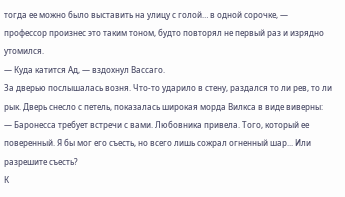тогда ее можно было выставить на улицу с голой… в одной сорочке, — профессор произнес это таким тоном, будто повторял не первый раз и изрядно утомился.
— Куда катится Ад, — вздохнул Вассаго.
За дверью послышалась возня. Что-то ударило в стену, раздался то ли рев, то ли рык. Дверь снесло с петель, показалась широкая морда Вилкса в виде виверны:
— Баронесса требует встречи с вами. Любовника привела. Того, который ее поверенный. Я бы мог его съесть, но всего лишь сожрал огненный шар... Или разрешите съесть?
К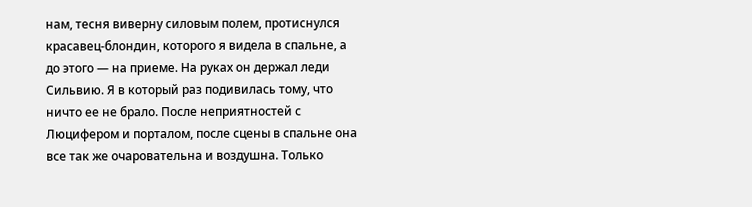нам, тесня виверну силовым полем, протиснулся красавец-блондин, которого я видела в спальне, а до этого — на приеме. На руках он держал леди Сильвию. Я в который раз подивилась тому, что ничто ее не брало. После неприятностей с Люцифером и порталом, после сцены в спальне она все так же очаровательна и воздушна. Только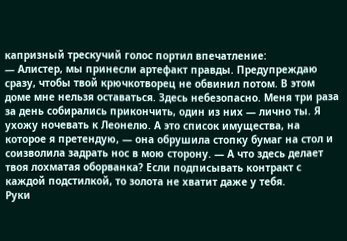капризный трескучий голос портил впечатление:
— Алистер, мы принесли артефакт правды. Предупреждаю сразу, чтобы твой крючкотворец не обвинил потом. В этом доме мне нельзя оставаться. Здесь небезопасно. Меня три раза за день собирались прикончить, один из них — лично ты. Я ухожу ночевать к Леонелю. А это список имущества, на которое я претендую, — она обрушила стопку бумаг на стол и соизволила задрать нос в мою сторону. — А что здесь делает твоя лохматая оборванка? Если подписывать контракт с каждой подстилкой, то золота не хватит даже у тебя.
Руки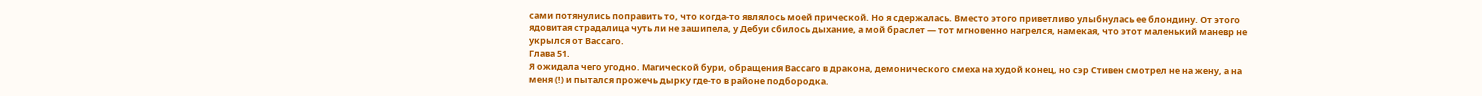сами потянулись поправить то, что когда-то являлось моей прической. Но я сдержалась. Вместо этого приветливо улыбнулась ее блондину. От этого ядовитая страдалица чуть ли не зашипела, у Дебуи сбилось дыхание, а мой браслет — тот мгновенно нагрелся, намекая, что этот маленький маневр не укрылся от Вассаго.
Глава 51.
Я ожидала чего угодно. Магической бури, обращения Вассаго в дракона, демонического смеха на худой конец, но сэр Стивен смотрел не на жену, а на меня (!) и пытался прожечь дырку где-то в районе подбородка.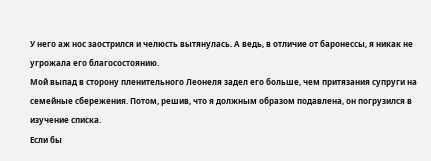У него аж нос заострился и челюсть вытянулась. А ведь, в отличие от баронессы, я никак не угрожала его благосостоянию.
Мой выпад в сторону пленительного Леонеля задел его больше, чем притязания супруги на семейные сбережения. Потом, решив, что я должным образом подавлена, он погрузился в изучение списка.
Если бы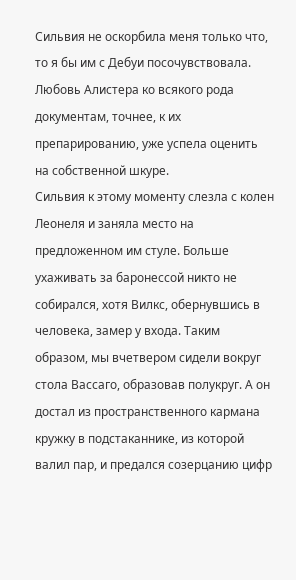Сильвия не оскорбила меня только что, то я бы им с Дебуи посочувствовала. Любовь Алистера ко всякого рода документам, точнее, к их препарированию, уже успела оценить на собственной шкуре.
Сильвия к этому моменту слезла с колен Леонеля и заняла место на предложенном им стуле. Больше ухаживать за баронессой никто не собирался, хотя Вилкс, обернувшись в человека, замер у входа. Таким образом, мы вчетвером сидели вокруг стола Вассаго, образовав полукруг. А он достал из пространственного кармана кружку в подстаканнике, из которой валил пар, и предался созерцанию цифр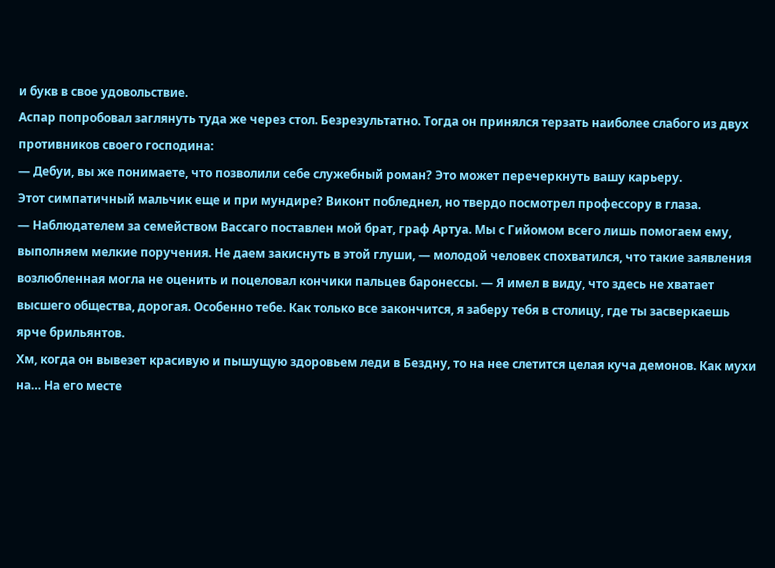и букв в свое удовольствие.
Аспар попробовал заглянуть туда же через стол. Безрезультатно. Тогда он принялся терзать наиболее слабого из двух противников своего господина:
— Дебуи, вы же понимаете, что позволили себе служебный роман? Это может перечеркнуть вашу карьеру.
Этот симпатичный мальчик еще и при мундире? Виконт побледнел, но твердо посмотрел профессору в глаза.
— Наблюдателем за семейством Вассаго поставлен мой брат, граф Артуа. Мы с Гийомом всего лишь помогаем ему, выполняем мелкие поручения. Не даем закиснуть в этой глуши, — молодой человек спохватился, что такие заявления возлюбленная могла не оценить и поцеловал кончики пальцев баронессы. — Я имел в виду, что здесь не хватает высшего общества, дорогая. Особенно тебе. Как только все закончится, я заберу тебя в столицу, где ты засверкаешь ярче брильянтов.
Хм, когда он вывезет красивую и пышущую здоровьем леди в Бездну, то на нее слетится целая куча демонов. Как мухи на… На его месте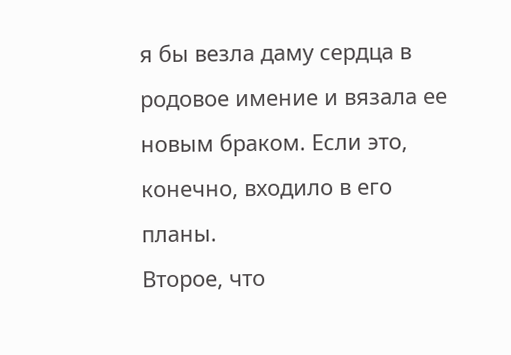я бы везла даму сердца в родовое имение и вязала ее новым браком. Если это, конечно, входило в его планы.
Второе, что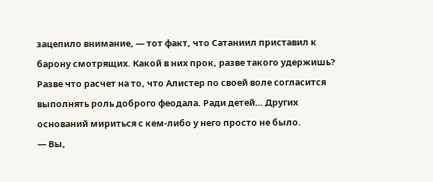зацепило внимание, — тот факт, что Сатаниил приставил к барону смотрящих. Какой в них прок, разве такого удержишь? Разве что расчет на то, что Алистер по своей воле согласится выполнять роль доброго феодала. Ради детей… Других оснований мириться с кем-либо у него просто не было.
— Вы,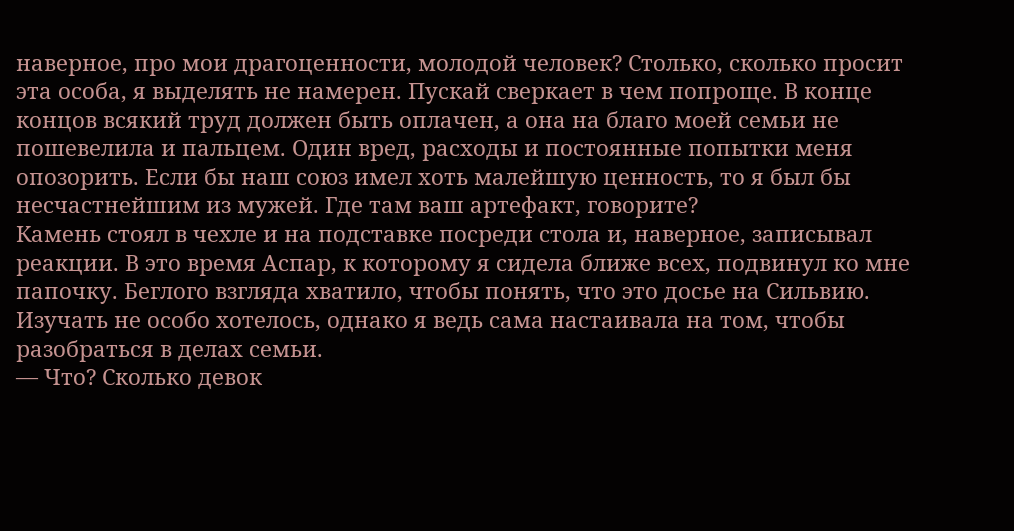наверное, про мои драгоценности, молодой человек? Столько, сколько просит эта особа, я выделять не намерен. Пускай сверкает в чем попроще. В конце концов всякий труд должен быть оплачен, а она на благо моей семьи не пошевелила и пальцем. Один вред, расходы и постоянные попытки меня опозорить. Если бы наш союз имел хоть малейшую ценность, то я был бы несчастнейшим из мужей. Где там ваш артефакт, говорите?
Камень стоял в чехле и на подставке посреди стола и, наверное, записывал реакции. В это время Аспар, к которому я сидела ближе всех, подвинул ко мне папочку. Беглого взгляда хватило, чтобы понять, что это досье на Сильвию. Изучать не особо хотелось, однако я ведь сама настаивала на том, чтобы разобраться в делах семьи.
— Что? Сколько девок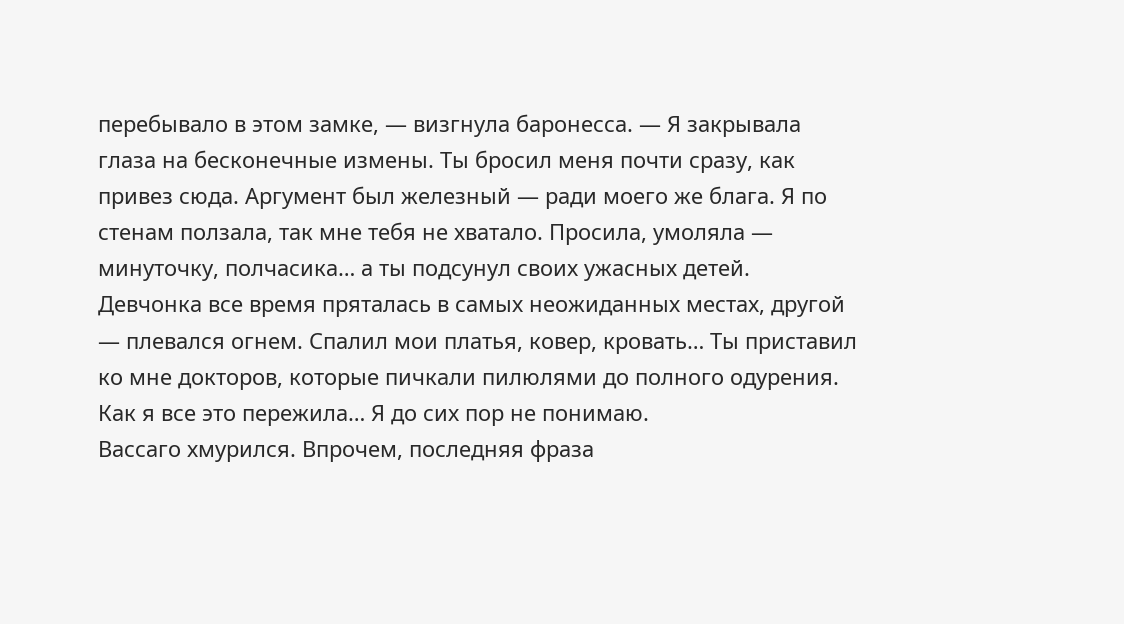перебывало в этом замке, — визгнула баронесса. — Я закрывала глаза на бесконечные измены. Ты бросил меня почти сразу, как привез сюда. Аргумент был железный — ради моего же блага. Я по стенам ползала, так мне тебя не хватало. Просила, умоляла — минуточку, полчасика… а ты подсунул своих ужасных детей. Девчонка все время пряталась в самых неожиданных местах, другой — плевался огнем. Спалил мои платья, ковер, кровать… Ты приставил ко мне докторов, которые пичкали пилюлями до полного одурения. Как я все это пережила… Я до сих пор не понимаю.
Вассаго хмурился. Впрочем, последняя фраза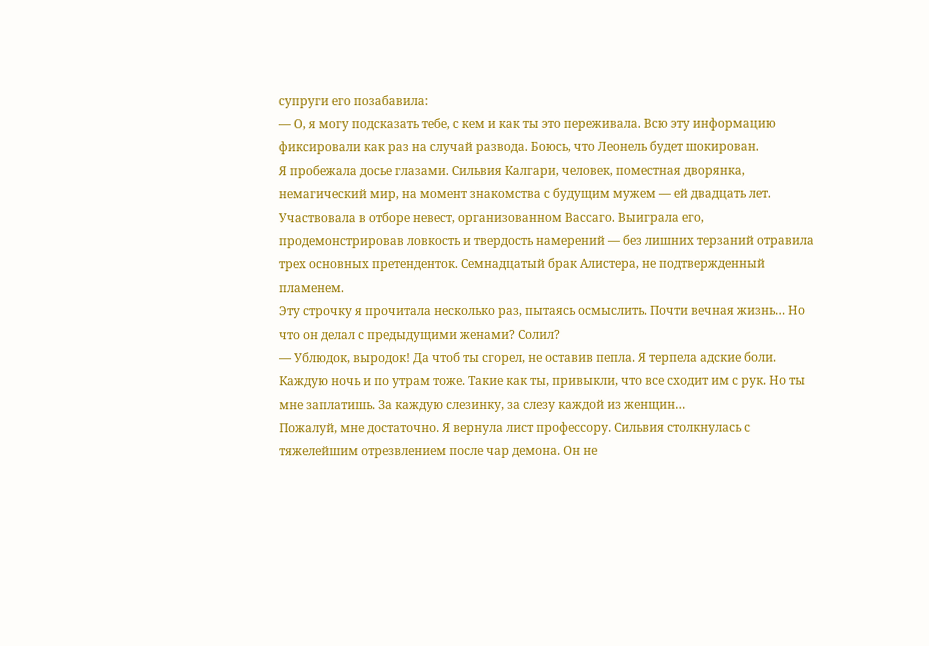супруги его позабавила:
— О, я могу подсказать тебе, с кем и как ты это переживала. Всю эту информацию фиксировали как раз на случай развода. Боюсь, что Леонель будет шокирован.
Я пробежала досье глазами. Сильвия Калгари, человек, поместная дворянка, немагический мир, на момент знакомства с будущим мужем — ей двадцать лет. Участвовала в отборе невест, организованном Вассаго. Выиграла его, продемонстрировав ловкость и твердость намерений — без лишних терзаний отравила трех основных претенденток. Семнадцатый брак Алистера, не подтвержденный пламенем.
Эту строчку я прочитала несколько раз, пытаясь осмыслить. Почти вечная жизнь… Но что он делал с предыдущими женами? Солил?
— Ублюдок, выродок! Да чтоб ты сгорел, не оставив пепла. Я терпела адские боли. Каждую ночь и по утрам тоже. Такие как ты, привыкли, что все сходит им с рук. Но ты мне заплатишь. За каждую слезинку, за слезу каждой из женщин…
Пожалуй, мне достаточно. Я вернула лист профессору. Сильвия столкнулась с тяжелейшим отрезвлением после чар демона. Он не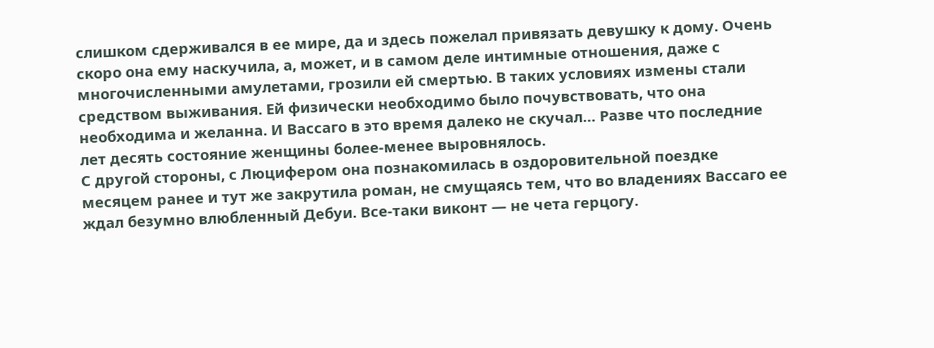слишком сдерживался в ее мире, да и здесь пожелал привязать девушку к дому. Очень скоро она ему наскучила, а, может, и в самом деле интимные отношения, даже с многочисленными амулетами, грозили ей смертью. В таких условиях измены стали средством выживания. Ей физически необходимо было почувствовать, что она необходима и желанна. И Вассаго в это время далеко не скучал… Разве что последние лет десять состояние женщины более-менее выровнялось.
С другой стороны, с Люцифером она познакомилась в оздоровительной поездке месяцем ранее и тут же закрутила роман, не смущаясь тем, что во владениях Вассаго ее ждал безумно влюбленный Дебуи. Все-таки виконт — не чета герцогу.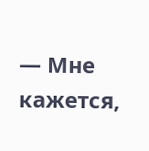— Мне кажется,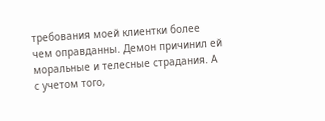требования моей клиентки более чем оправданны. Демон причинил ей моральные и телесные страдания. А с учетом того,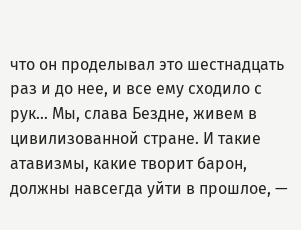что он проделывал это шестнадцать раз и до нее, и все ему сходило с рук… Мы, слава Бездне, живем в цивилизованной стране. И такие атавизмы, какие творит барон, должны навсегда уйти в прошлое, —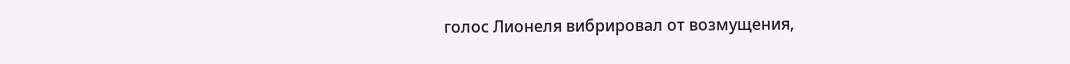голос Лионеля вибрировал от возмущения,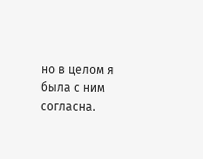но в целом я была с ним согласна.